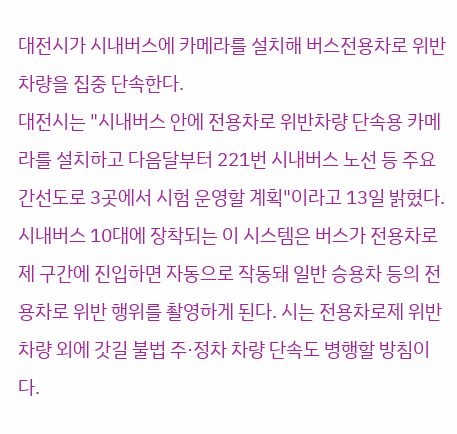대전시가 시내버스에 카메라를 설치해 버스전용차로 위반 차량을 집중 단속한다.
대전시는 "시내버스 안에 전용차로 위반차량 단속용 카메라를 설치하고 다음달부터 221번 시내버스 노선 등 주요 간선도로 3곳에서 시험 운영할 계획"이라고 13일 밝혔다.
시내버스 10대에 장착되는 이 시스템은 버스가 전용차로제 구간에 진입하면 자동으로 작동돼 일반 승용차 등의 전용차로 위반 행위를 촬영하게 된다. 시는 전용차로제 위반 차량 외에 갓길 불법 주·정차 차량 단속도 병행할 방침이다.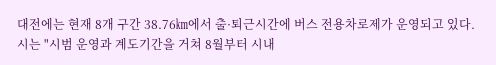대전에는 현재 8개 구간 38.76㎞에서 출·퇴근시간에 버스 전용차로제가 운영되고 있다.
시는 "시범 운영과 계도기간을 거쳐 8월부터 시내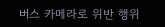버스 카메라로 위반 행위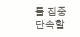를 집중 단속할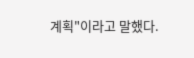계획"이라고 말했다.